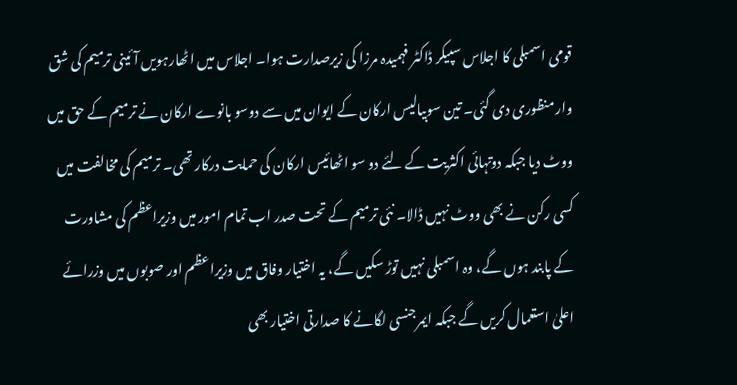قومی اسمبلی کا اجلاس سپیکر ڈاکٹر فہمیدہ مرزا کی زیرصدارت ہوا۔ اجلاس میں اٹھارہویں آئینی ترمیم کی شق وار منظوری دی گئی۔ تین سوبیالیس ارکان کے ایوان میں سے دوسو بانوے ارکان نے ترمیم کے حق میں ووٹ دیا جبکہ دوتہائی اکثریت کے لئے دو سو اٹھائیس ارکان کی حمایت درکار تھی۔ ترمیم کی مخالفت میں کسی رکن نے بھی ووٹ نہیں ڈالا۔ نئی ترمیم کے تحت صدر اب تمام امور میں وزیراعظم کی مشاورت کے پابند ہوں گے، وہ اسمبلی نہیں توڑ سکیں گے، یہ اختیار وفاق میں وزیراعظم اور صوبوں میں وزرائے اعلیٰ استعمال کریں گے جبکہ ایمرجنسی لگانے کا صدارتی اختیار بھی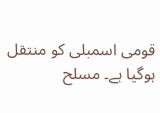قومی اسمبلی کو منتقل ہوگیا ہے۔ مسلح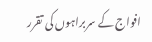افواج کے سربراہوں کی تقرر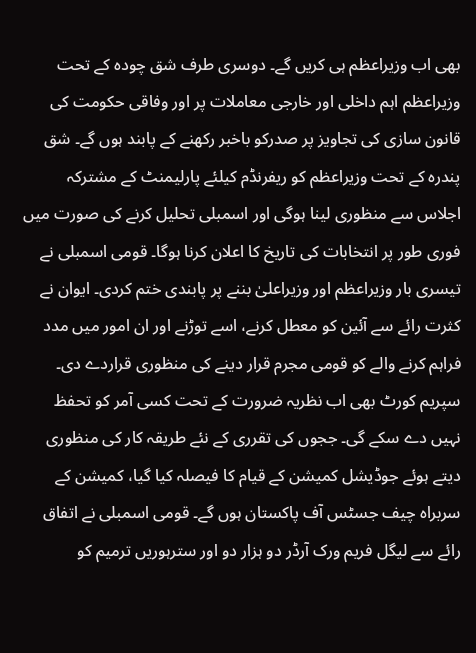بھی اب وزیراعظم ہی کریں گے۔ دوسری طرف شق چودہ کے تحت وزیراعظم اہم داخلی اور خارجی معاملات پر اور وفاقی حکومت کی قانون سازی کی تجاویز پر صدرکو باخبر رکھنے کے پابند ہوں گے۔ شق پندرہ کے تحت وزیراعظم کو ریفرنڈم کیلئے پارلیمنٹ کے مشترکہ اجلاس سے منظوری لینا ہوگی اور اسمبلی تحلیل کرنے کی صورت میں فوری طور پر انتخابات کی تاریخ کا اعلان کرنا ہوگا۔ قومی اسمبلی نے تیسری بار وزیراعظم اور وزیراعلیٰ بننے پر پابندی ختم کردی۔ ایوان نے کثرت رائے سے آئین کو معطل کرنے، اسے توڑنے اور ان امور میں مدد فراہم کرنے والے کو قومی مجرم قرار دینے کی منظوری قراردے دی۔ سپریم کورٹ بھی اب نظریہ ضرورت کے تحت کسی آمر کو تحفظ نہیں دے سکے گی۔ ججوں کی تقرری کے نئے طریقہ کار کی منظوری دیتے ہوئے جوڈیشل کمیشن کے قیام کا فیصلہ کیا گیا، کمیشن کے سربراہ چیف جسٹس آف پاکستان ہوں گے۔ قومی اسمبلی نے اتفاق رائے سے لیگل فریم ورک آرڈر دو ہزار دو اور سترہوریں ترمیم کو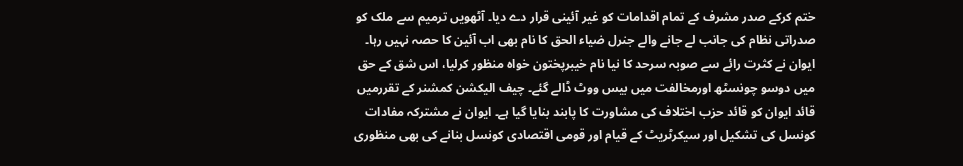ختم کرکے صدر مشرف کے تمام اقدامات کو غیر آئینی قرار دے دیا۔ آٹھویں ترمیم سے ملک کو صدراتی نظام کی جانب لے جانے والے جنرل ضیاء الحق کا نام بھی اب آئین کا حصہ نہیں رہا۔ ایوان نے کثرت رائے سے صوبہ سرحد کا نیا نام خیبرپختون خواہ منظور کرلیا، اس شق کے حق میں دوسو چونسٹھ اورمخالفت میں بیس ووٹ ڈالے گئے۔ چیف الیکشن کمشنر کے تقررمیں قائد ایوان کو قائد حزب اختلاف کی مشاورت کا پابند بنایا گیا ہے۔ ایوان نے مشترکہ مفادات کونسل کی تشکیل اور سیکرٹریٹ کے قیام اور قومی اقتصادی کونسل بنانے کی بھی منظوری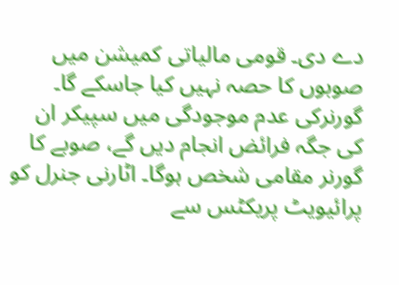دے دی۔ قومی مالیاتی کمیشن میں صوبوں کا حصہ نہیں کیا جاسکے گا۔ گورنرکی عدم موجودگی میں سپیکر ان کی جگہ فرائض انجام دیں گے، صوبے کا گورنر مقامی شخص ہوگا۔ اٹارنی جنرل کو پرائیویٹ پریکٹس سے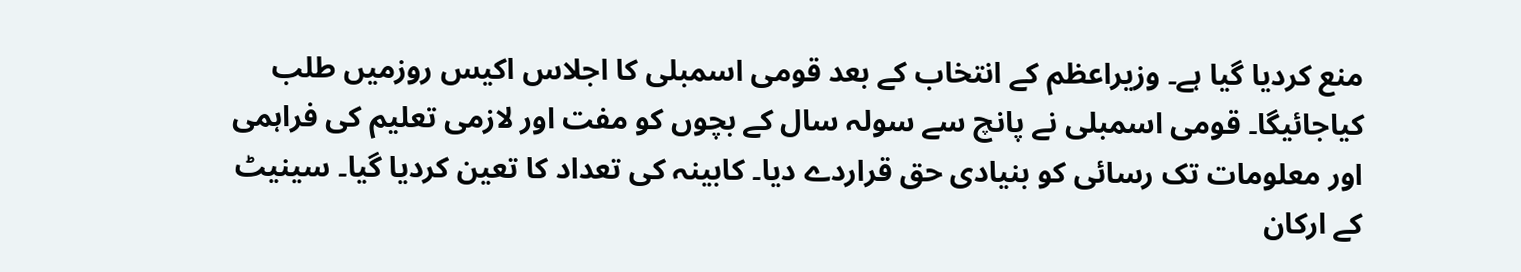منع کردیا گیا ہے۔ وزیراعظم کے انتخاب کے بعد قومی اسمبلی کا اجلاس اکیس روزمیں طلب کیاجائیگا۔ قومی اسمبلی نے پانچ سے سولہ سال کے بچوں کو مفت اور لازمی تعلیم کی فراہمی اور معلومات تک رسائی کو بنیادی حق قراردے دیا۔ کابینہ کی تعداد کا تعین کردیا گیا۔ سینیٹ کے ارکان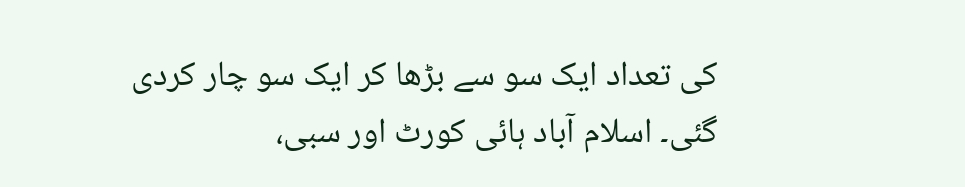کی تعداد ایک سو سے بڑھا کر ایک سو چار کردی گئی۔ اسلام آباد ہائی کورٹ اور سبی،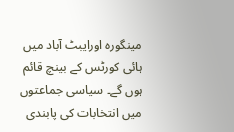مینگورہ اورایبٹ آباد میں ہائی کورٹس کے بینچ قائم ہوں گے۔ سیاسی جماعتوں میں انتخابات کی پابندی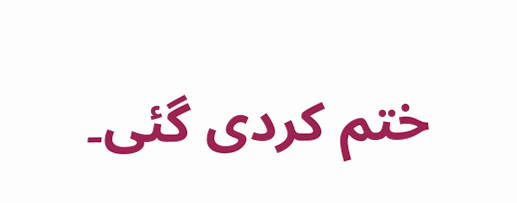ختم کردی گئی۔